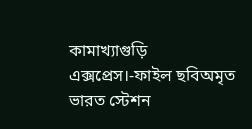কামাখ্যাগুড়ি এক্সপ্রেস।-ফাইল ছবিঅমৃত ভারত স্টেশন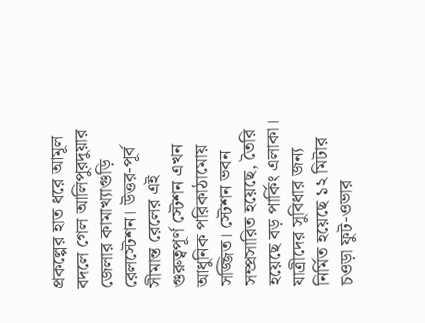প্রকল্পের হাত ধরে আমূল বদলে গেল আলিপুরদুয়ার জেলার কামাখ্যাগুড়ি রেলস্টেশন। উত্তর-পূর্ব সীমান্ত রেলের এই গুরুত্বপূর্ণ স্টেশন এখন আধুনিক পরিকাঠামোয় সজ্জিত। স্টেশন ভবন সম্প্রসারিত হয়েছে, তৈরি হয়েছে বড় পার্কিং এলাকা। যাত্রীদের সুবিধার জন্য নির্মিত হয়েছে ১২ মিটার চওড়া ফুট-ওভার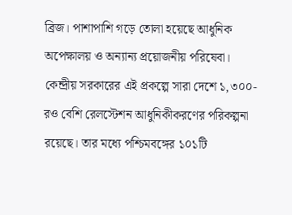ব্রিজ। পাশাপাশি গড়ে তোলা হয়েছে আধুনিক অপেক্ষালয় ও অন্যান্য প্রয়োজনীয় পরিষেবা।
কেন্দ্রীয় সরকারের এই প্রকল্পে সারা দেশে ১,৩০০-রও বেশি রেলস্টেশন আধুনিকীকরণের পরিকল্পনা রয়েছে। তার মধ্যে পশ্চিমবঙ্গের ১০১টি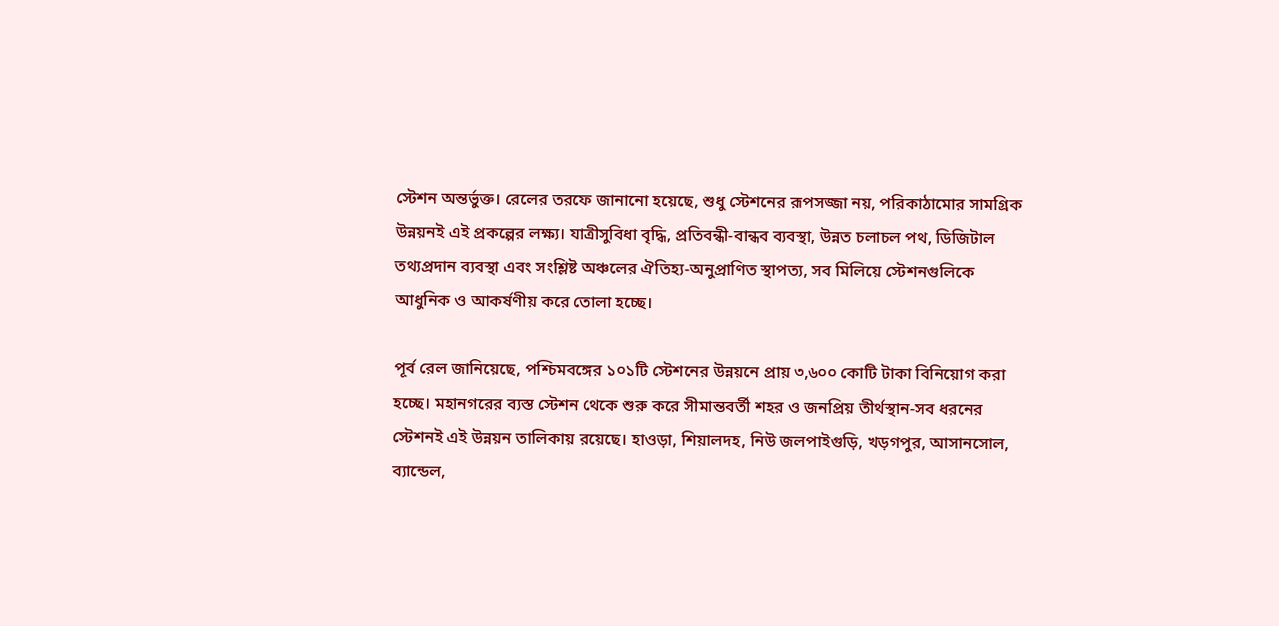স্টেশন অন্তর্ভুক্ত। রেলের তরফে জানানো হয়েছে, শুধু স্টেশনের রূপসজ্জা নয়, পরিকাঠামোর সামগ্রিক উন্নয়নই এই প্রকল্পের লক্ষ্য। যাত্রীসুবিধা বৃদ্ধি, প্রতিবন্ধী-বান্ধব ব্যবস্থা, উন্নত চলাচল পথ, ডিজিটাল তথ্যপ্রদান ব্যবস্থা এবং সংশ্লিষ্ট অঞ্চলের ঐতিহ্য-অনুপ্রাণিত স্থাপত্য, সব মিলিয়ে স্টেশনগুলিকে আধুনিক ও আকর্ষণীয় করে তোলা হচ্ছে।

পূর্ব রেল জানিয়েছে, পশ্চিমবঙ্গের ১০১টি স্টেশনের উন্নয়নে প্রায় ৩,৬০০ কোটি টাকা বিনিয়োগ করা হচ্ছে। মহানগরের ব্যস্ত স্টেশন থেকে শুরু করে সীমান্তবর্তী শহর ও জনপ্রিয় তীর্থস্থান-সব ধরনের স্টেশনই এই উন্নয়ন তালিকায় রয়েছে। হাওড়া, শিয়ালদহ, নিউ জলপাইগুড়ি, খড়গপুর, আসানসোল, ব্যান্ডেল,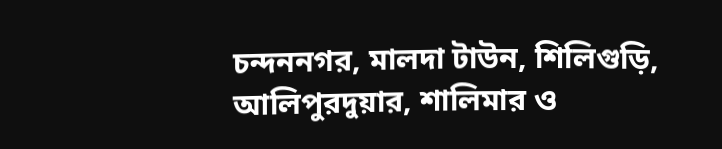চন্দননগর, মালদা টাউন, শিলিগুড়ি, আলিপুরদুয়ার, শালিমার ও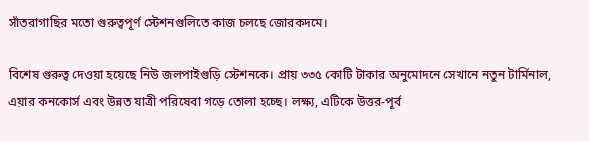সাঁতরাগাছির মতো গুরুত্বপূর্ণ স্টেশনগুলিতে কাজ চলছে জোরকদমে।

বিশেষ গুরুত্ব দেওয়া হয়েছে নিউ জলপাইগুড়ি স্টেশনকে। প্রায় ৩৩৫ কোটি টাকার অনুমোদনে সেখানে নতুন টার্মিনাল, এয়ার কনকোর্স এবং উন্নত যাত্রী পরিষেবা গড়ে তোলা হচ্ছে। লক্ষ্য, এটিকে উত্তর-পূর্ব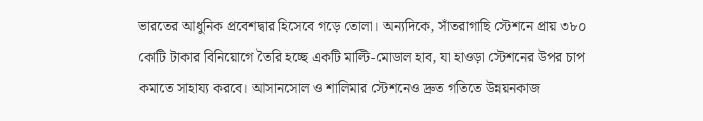ভারতের আধুনিক প্রবেশদ্বার হিসেবে গড়ে তোলা। অন্যদিকে, সাঁতরাগাছি স্টেশনে প্রায় ৩৮০ কোটি টাকার বিনিয়োগে তৈরি হচ্ছে একটি মাল্টি-মোডাল হাব, যা হাওড়া স্টেশনের উপর চাপ কমাতে সাহায্য করবে। আসানসোল ও শালিমার স্টেশনেও দ্রুত গতিতে উন্নয়নকাজ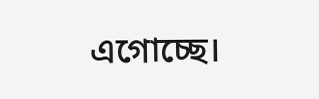এগোচ্ছে।